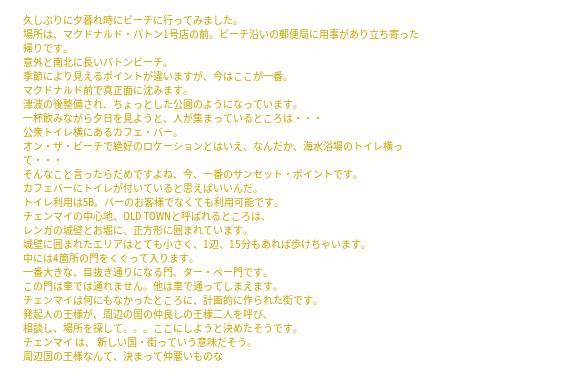久しぶりに夕暮れ時にビーチに行ってみました。
場所は、マクドナルド・パトン1号店の前。ビーチ沿いの郵便局に用事があり立ち寄った帰りです。
意外と南北に長いパトンビーチ。
季節により見えるポイントが違いますが、今はここが一番。
マクドナルド前で真正面に沈みます。
津波の後整備され、ちょっとした公園のようになっています。
一杯飲みながら夕日を見ようと、人が集まっているところは・・・
公衆トイレ横にあるカフェ・バー。
オン・ザ・ビーチで絶好のロケーションとはいえ、なんだか、海水浴場のトイレ横って・・・
そんなこと言ったらだめですよね、今、一番のサンセット・ポイントです。
カフェバーにトイレが付いていると思えばいいんだ。
トイレ利用は5B。バーのお客様でなくても利用可能です。
チェンマイの中心地、OLD TOWNと呼ばれるところは、
レンガの城壁とお堀に、正方形に囲まれています。
城壁に囲まれたエリアはとても小さく、1辺、15分もあれば歩けちゃいます。
中には4箇所の門をくぐって入ります。
一番大きな、目抜き通りになる門、ター・ペー門です。
この門は車では通れません。他は車で通ってしまえます。
チェンマイは何にもなかったところに、計画的に作られた街です。
発起人の王様が、周辺の国の仲良しの王様二人を呼び、
相談し、場所を探して。。。ここにしようと決めたそうです。
チェンマイ は、 新しい国・街っていう意味だそう。
周辺国の王様なんて、決まって仲悪いものな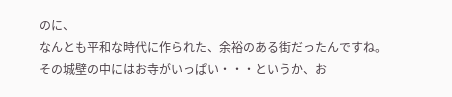のに、
なんとも平和な時代に作られた、余裕のある街だったんですね。
その城壁の中にはお寺がいっぱい・・・というか、お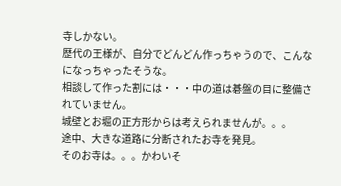寺しかない。
歴代の王様が、自分でどんどん作っちゃうので、こんなになっちゃったそうな。
相談して作った割には・・・中の道は碁盤の目に整備されていません。
城壁とお堀の正方形からは考えられませんが。。。
途中、大きな道路に分断されたお寺を発見。
そのお寺は。。。かわいそ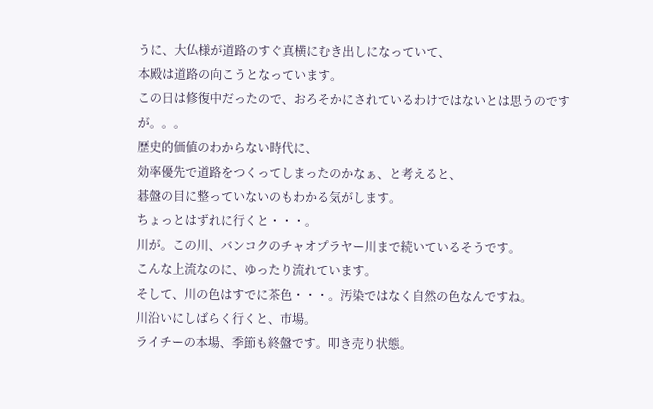うに、大仏様が道路のすぐ真横にむき出しになっていて、
本殿は道路の向こうとなっています。
この日は修復中だったので、おろそかにされているわけではないとは思うのですが。。。
歴史的価値のわからない時代に、
効率優先で道路をつくってしまったのかなぁ、と考えると、
碁盤の目に整っていないのもわかる気がします。
ちょっとはずれに行くと・・・。
川が。この川、バンコクのチャオプラヤー川まで続いているそうです。
こんな上流なのに、ゆったり流れています。
そして、川の色はすでに茶色・・・。汚染ではなく自然の色なんですね。
川沿いにしばらく行くと、市場。
ライチーの本場、季節も終盤です。叩き売り状態。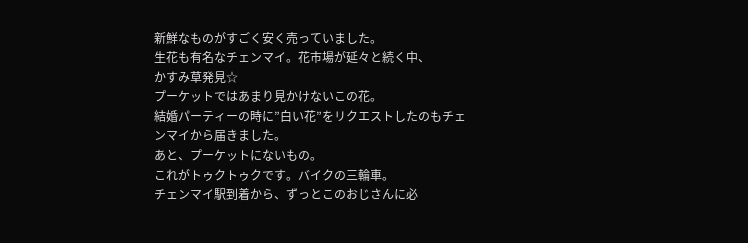新鮮なものがすごく安く売っていました。
生花も有名なチェンマイ。花市場が延々と続く中、
かすみ草発見☆
プーケットではあまり見かけないこの花。
結婚パーティーの時に”白い花”をリクエストしたのもチェンマイから届きました。
あと、プーケットにないもの。
これがトゥクトゥクです。バイクの三輪車。
チェンマイ駅到着から、ずっとこのおじさんに必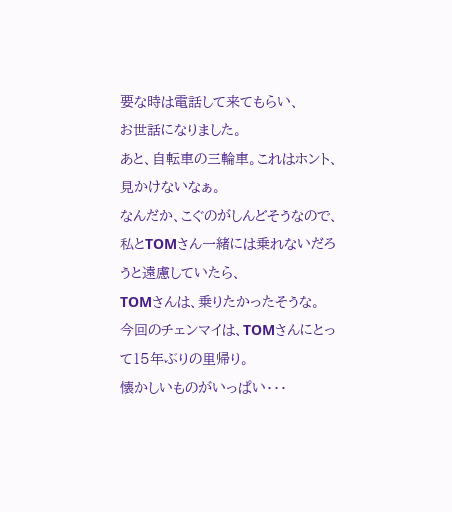要な時は電話して来てもらい、
お世話になりました。
あと、自転車の三輪車。これはホント、見かけないなぁ。
なんだか、こぐのがしんどそうなので、
私とTOMさん一緒には乗れないだろうと遠慮していたら、
TOMさんは、乗りたかったそうな。
今回のチェンマイは、TOMさんにとって15年ぶりの里帰り。
懐かしいものがいっぱい・・・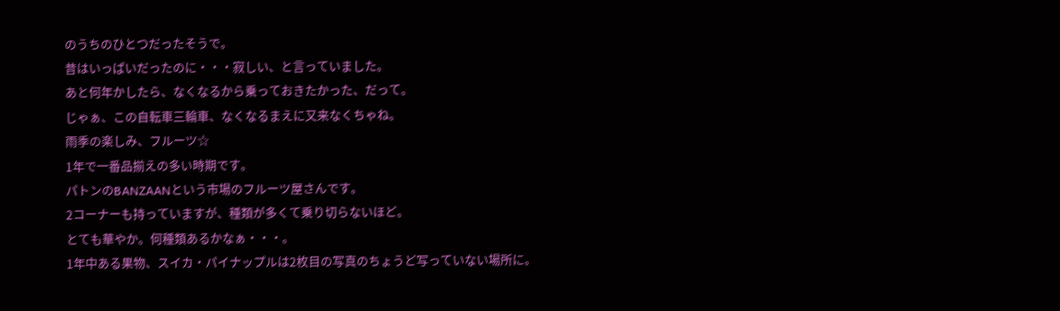のうちのひとつだったそうで。
昔はいっぱいだったのに・・・寂しい、と言っていました。
あと何年かしたら、なくなるから乗っておきたかった、だって。
じゃぁ、この自転車三輪車、なくなるまえに又来なくちゃね。
雨季の楽しみ、フルーツ☆
1年で一番品揃えの多い時期です。
パトンのBANZAANという市場のフルーツ屋さんです。
2コーナーも持っていますが、種類が多くて乗り切らないほど。
とても華やか。何種類あるかなぁ・・・。
1年中ある果物、スイカ・パイナップルは2枚目の写真のちょうど写っていない場所に。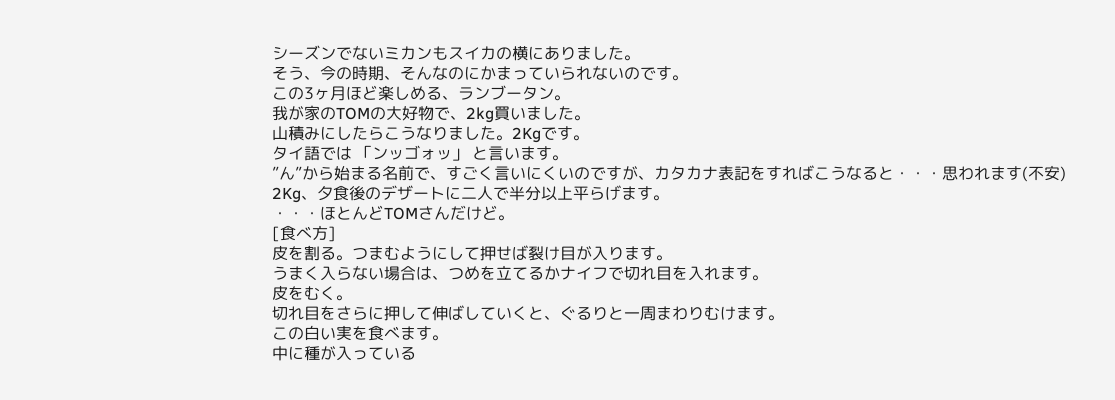シーズンでないミカンもスイカの横にありました。
そう、今の時期、そんなのにかまっていられないのです。
この3ヶ月ほど楽しめる、ランブータン。
我が家のTOMの大好物で、2kg買いました。
山積みにしたらこうなりました。2Kgです。
タイ語では 「ンッゴォッ」 と言います。
”ん”から始まる名前で、すごく言いにくいのですが、カタカナ表記をすればこうなると・・・思われます(不安)
2Kg、夕食後のデザートに二人で半分以上平らげます。
・・・ほとんどTOMさんだけど。
[食べ方]
皮を割る。つまむようにして押せば裂け目が入ります。
うまく入らない場合は、つめを立てるかナイフで切れ目を入れます。
皮をむく。
切れ目をさらに押して伸ばしていくと、ぐるりと一周まわりむけます。
この白い実を食べます。
中に種が入っている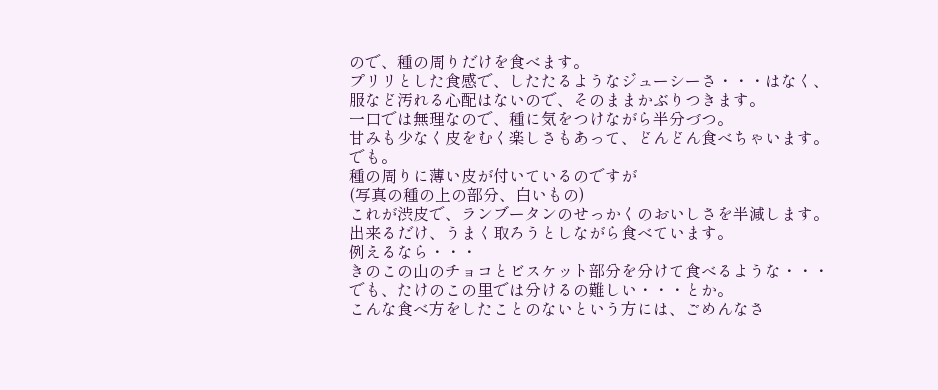ので、種の周りだけを食べます。
プリリとした食感で、したたるようなジューシーさ・・・はなく、
服など汚れる心配はないので、そのままかぶりつきます。
一口では無理なので、種に気をつけながら半分づつ。
甘みも少なく皮をむく楽しさもあって、どんどん食べちゃいます。
でも。
種の周りに薄い皮が付いているのですが
(写真の種の上の部分、白いもの)
これが渋皮で、ランブータンのせっかくのおいしさを半減します。
出来るだけ、うまく取ろうとしながら食べています。
例えるなら・・・
きのこの山のチョコとビスケット部分を分けて食べるような・・・
でも、たけのこの里では分けるの難しい・・・とか。
こんな食べ方をしたことのないという方には、ごめんなさ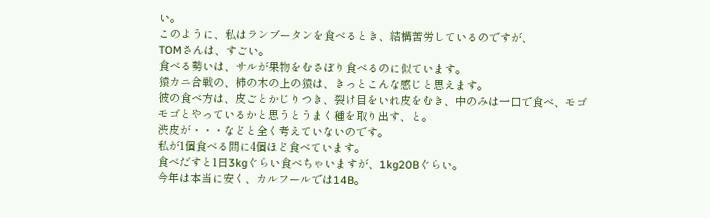い。
このように、私はランブータンを食べるとき、結構苦労しているのですが、
TOMさんは、すごい。
食べる勢いは、サルが果物をむさぼり食べるのに似ています。
猿カニ合戦の、柿の木の上の猿は、きっとこんな感じと思えます。
彼の食べ方は、皮ごとかじりつき、裂け目をいれ皮をむき、中のみは一口で食べ、モゴモゴとやっているかと思うとうまく種を取り出す、と。
渋皮が・・・などと全く考えていないのです。
私が1個食べる間に4個ほど食べています。
食べだすと1日3kgぐらい食べちゃいますが、1kg20Bぐらい。
今年は本当に安く、カルフールでは14B。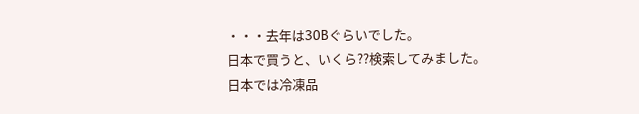・・・去年は30Bぐらいでした。
日本で買うと、いくら??検索してみました。
日本では冷凍品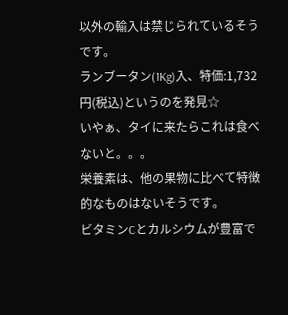以外の輸入は禁じられているそうです。
ランブータン(1Kg)入、特価:1,732円(税込)というのを発見☆
いやぁ、タイに来たらこれは食べないと。。。
栄養素は、他の果物に比べて特徴的なものはないそうです。
ビタミンCとカルシウムが豊富で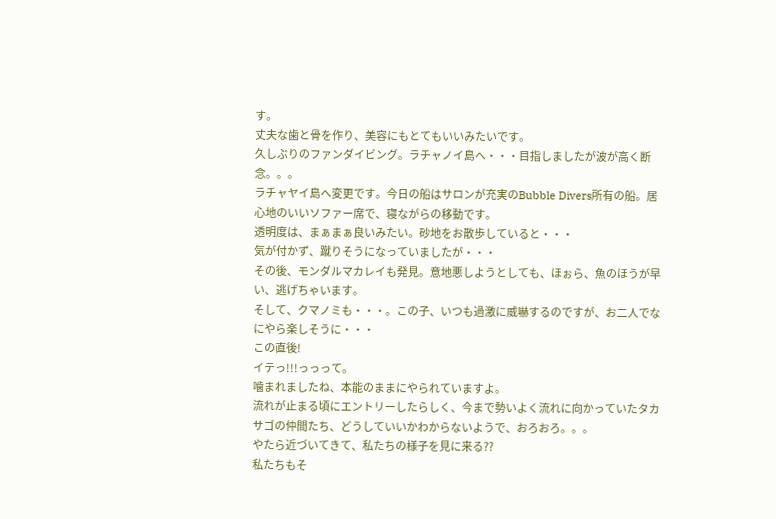す。
丈夫な歯と骨を作り、美容にもとてもいいみたいです。
久しぶりのファンダイビング。ラチャノイ島へ・・・目指しましたが波が高く断念。。。
ラチャヤイ島へ変更です。今日の船はサロンが充実のBubble Divers所有の船。居心地のいいソファー席で、寝ながらの移動です。
透明度は、まぁまぁ良いみたい。砂地をお散歩していると・・・
気が付かず、蹴りそうになっていましたが・・・
その後、モンダルマカレイも発見。意地悪しようとしても、ほぉら、魚のほうが早い、逃げちゃいます。
そして、クマノミも・・・。この子、いつも過激に威嚇するのですが、お二人でなにやら楽しそうに・・・
この直後!
イテっ!!!っっって。
噛まれましたね、本能のままにやられていますよ。
流れが止まる頃にエントリーしたらしく、今まで勢いよく流れに向かっていたタカサゴの仲間たち、どうしていいかわからないようで、おろおろ。。。
やたら近づいてきて、私たちの様子を見に来る??
私たちもそ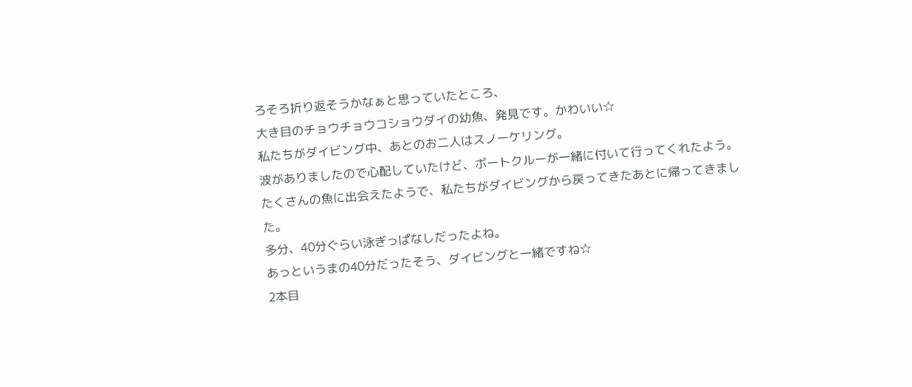ろそろ折り返そうかなぁと思っていたところ、
大き目のチョウチョウコショウダイの幼魚、発見です。かわいい☆
私たちがダイビング中、あとのお二人はスノーケリング。
波がありましたので心配していたけど、ボートクルーが一緒に付いて行ってくれたよう。たくさんの魚に出会えたようで、私たちがダイビングから戻ってきたあとに帰ってきました。
多分、40分ぐらい泳ぎっぱなしだったよね。
あっというまの40分だったそう、ダイビングと一緒ですね☆
2本目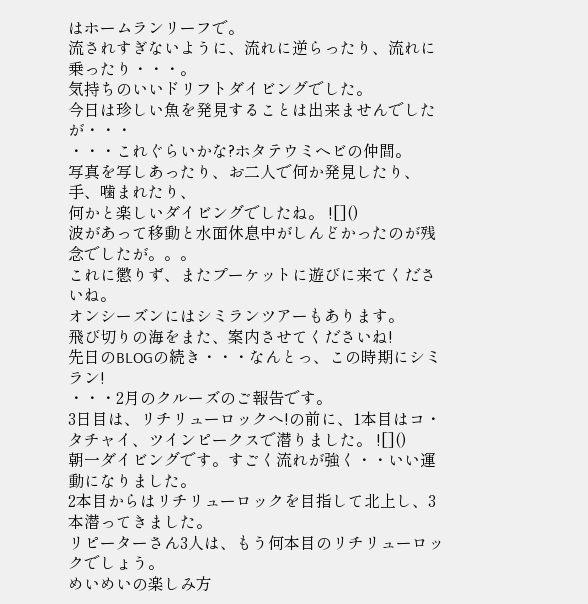はホームランリーフで。
流されすぎないように、流れに逆らったり、流れに乗ったり・・・。
気持ちのいいドリフトダイビングでした。
今日は珍しい魚を発見することは出来ませんでしたが・・・
・・・これぐらいかな?ホタテウミヘビの仲間。
写真を写しあったり、お二人で何か発見したり、手、噛まれたり、
何かと楽しいダイビングでしたね。 ![]()
波があって移動と水面休息中がしんどかったのが残念でしたが。。。
これに懲りず、またプーケットに遊びに来てくださいね。
オンシーズンにはシミランツアーもあります。
飛び切りの海をまた、案内させてくださいね!
先日のBLOGの続き・・・なんとっ、この時期にシミラン!
・・・2月のクルーズのご報告です。
3日目は、リチリューロックへ!の前に、1本目はコ・タチャイ、ツインピークスで潜りました。 ![]()
朝一ダイビングです。すごく流れが強く・・いい運動になりました。
2本目からはリチリューロックを目指して北上し、3本潜ってきました。
リピーターさん3人は、もう何本目のリチリューロックでしょう。
めいめいの楽しみ方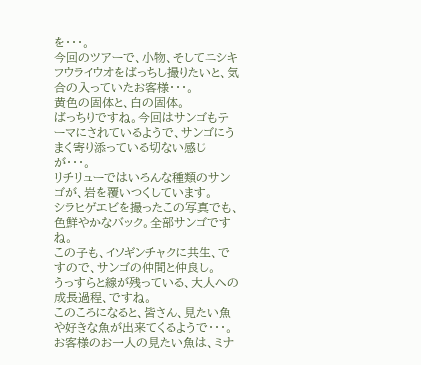を・・・。
今回のツアーで、小物、そしてニシキフウライウオをばっちし撮りたいと、気合の入っていたお客様・・・。
黄色の固体と、白の固体。
ばっちりですね。今回はサンゴもテーマにされているようで、サンゴにうまく寄り添っている切ない感じが・・・。
リチリューではいろんな種類のサンゴが、岩を覆いつくしています。
シラヒゲエビを撮ったこの写真でも、色鮮やかなバック。全部サンゴですね。
この子も、イソギンチャクに共生、ですので、サンゴの仲間と仲良し。
うっすらと線が残っている、大人への成長過程、ですね。
このころになると、皆さん、見たい魚や好きな魚が出来てくるようで・・・。
お客様のお一人の見たい魚は、ミナ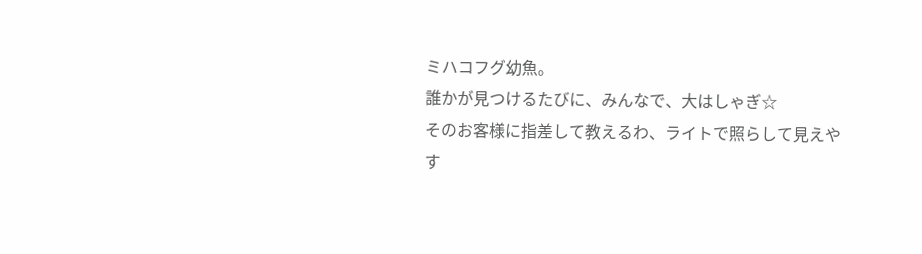ミハコフグ幼魚。
誰かが見つけるたびに、みんなで、大はしゃぎ☆
そのお客様に指差して教えるわ、ライトで照らして見えやす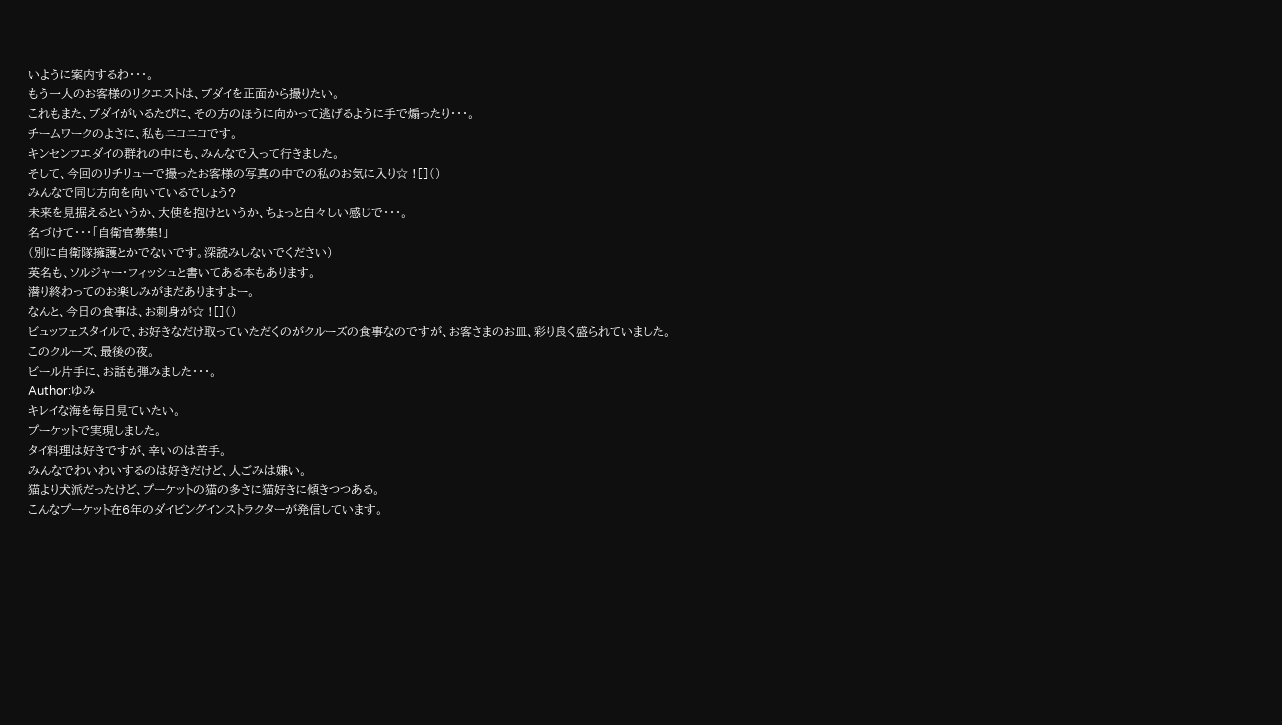いように案内するわ・・・。
もう一人のお客様のリクエストは、ブダイを正面から撮りたい。
これもまた、ブダイがいるたびに、その方のほうに向かって逃げるように手で煽ったり・・・。
チームワークのよさに、私もニコニコです。
キンセンフエダイの群れの中にも、みんなで入って行きました。
そして、今回のリチリューで撮ったお客様の写真の中での私のお気に入り☆ ![]()
みんなで同じ方向を向いているでしょう?
未来を見据えるというか、大使を抱けというか、ちょっと白々しい感じで・・・。
名づけて・・・「自衛官募集!」
(別に自衛隊擁護とかでないです。深読みしないでください)
英名も、ソルジャー・フィッシュと書いてある本もあります。
潜り終わってのお楽しみがまだありますよー。
なんと、今日の食事は、お刺身が☆ ![]()
ビュッフェスタイルで、お好きなだけ取っていただくのがクルーズの食事なのですが、お客さまのお皿、彩り良く盛られていました。
このクルーズ、最後の夜。
ビール片手に、お話も弾みました・・・。
Author:ゆみ
キレイな海を毎日見ていたい。
プーケットで実現しました。
タイ料理は好きですが、辛いのは苦手。
みんなでわいわいするのは好きだけど、人ごみは嫌い。
猫より犬派だったけど、プーケットの猫の多さに猫好きに傾きつつある。
こんなプーケット在6年のダイビングインストラクターが発信しています。